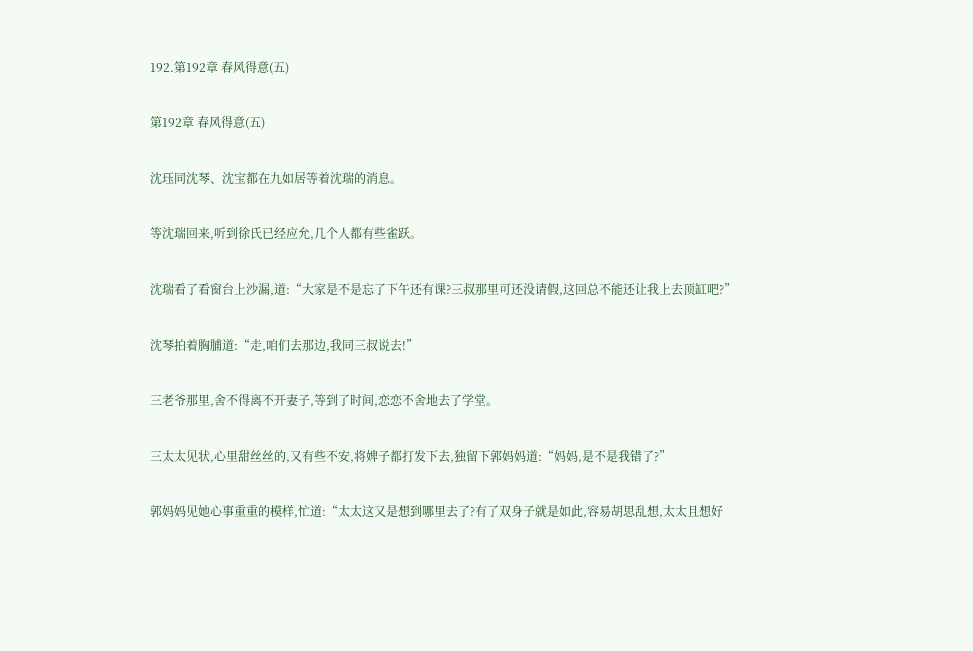192.第192章 春风得意(五)

第192章 春风得意(五)

沈珏同沈琴、沈宝都在九如居等着沈瑞的消息。

等沈瑞回来,听到徐氏已经应允,几个人都有些雀跃。

沈瑞看了看窗台上沙漏,道:“大家是不是忘了下午还有课?三叔那里可还没请假,这回总不能还让我上去顶缸吧?”

沈琴拍着胸脯道:“走,咱们去那边,我同三叔说去!”

三老爷那里,舍不得离不开妻子,等到了时间,恋恋不舍地去了学堂。

三太太见状,心里甜丝丝的,又有些不安,将婢子都打发下去,独留下郭妈妈道:“妈妈,是不是我错了?”

郭妈妈见她心事重重的模样,忙道:“太太这又是想到哪里去了?有了双身子就是如此,容易胡思乱想,太太且想好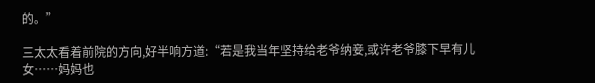的。”

三太太看着前院的方向,好半响方道:“若是我当年坚持给老爷纳妾,或许老爷膝下早有儿女……妈妈也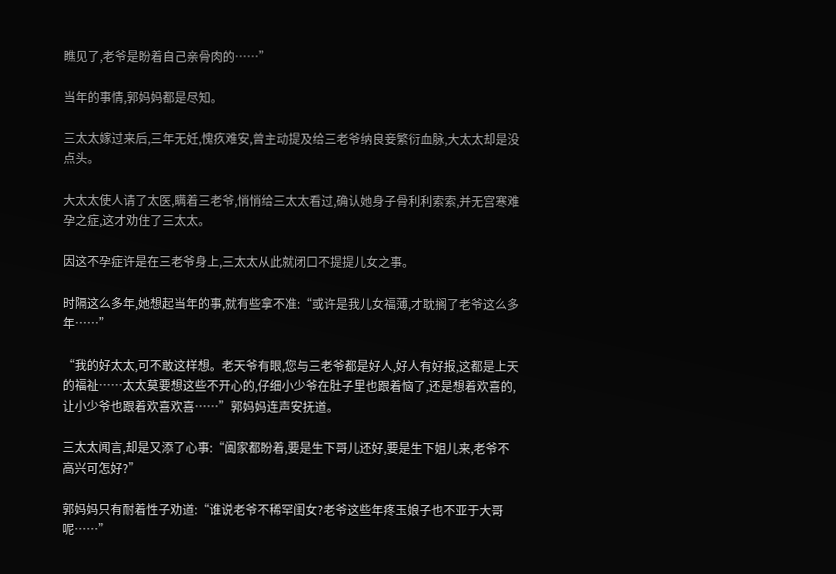瞧见了,老爷是盼着自己亲骨肉的……”

当年的事情,郭妈妈都是尽知。

三太太嫁过来后,三年无妊,愧疚难安,曾主动提及给三老爷纳良妾繁衍血脉,大太太却是没点头。

大太太使人请了太医,瞒着三老爷,悄悄给三太太看过,确认她身子骨利利索索,并无宫寒难孕之症,这才劝住了三太太。

因这不孕症许是在三老爷身上,三太太从此就闭口不提提儿女之事。

时隔这么多年,她想起当年的事,就有些拿不准:“或许是我儿女福薄,才耽搁了老爷这么多年……”

“我的好太太,可不敢这样想。老天爷有眼,您与三老爷都是好人,好人有好报,这都是上天的福祉……太太莫要想这些不开心的,仔细小少爷在肚子里也跟着恼了,还是想着欢喜的,让小少爷也跟着欢喜欢喜……”郭妈妈连声安抚道。

三太太闻言,却是又添了心事:“阖家都盼着,要是生下哥儿还好,要是生下姐儿来,老爷不高兴可怎好?”

郭妈妈只有耐着性子劝道:“谁说老爷不稀罕闺女?老爷这些年疼玉娘子也不亚于大哥呢……”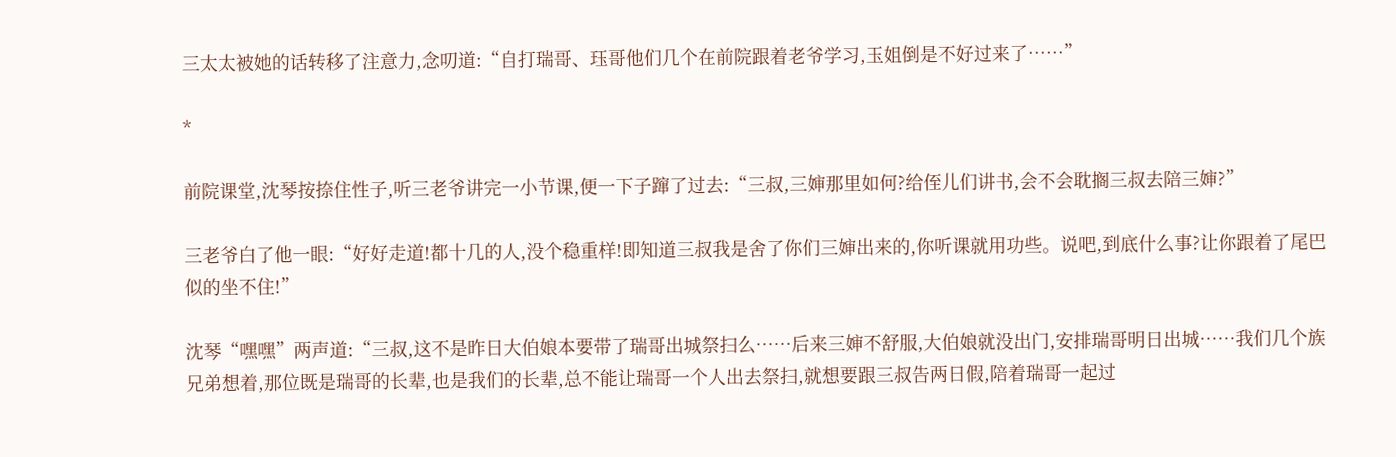三太太被她的话转移了注意力,念叨道:“自打瑞哥、珏哥他们几个在前院跟着老爷学习,玉姐倒是不好过来了……”

*

前院课堂,沈琴按捺住性子,听三老爷讲完一小节课,便一下子蹿了过去:“三叔,三婶那里如何?给侄儿们讲书,会不会耽搁三叔去陪三婶?”

三老爷白了他一眼:“好好走道!都十几的人,没个稳重样!即知道三叔我是舍了你们三婶出来的,你听课就用功些。说吧,到底什么事?让你跟着了尾巴似的坐不住!”

沈琴“嘿嘿”两声道:“三叔,这不是昨日大伯娘本要带了瑞哥出城祭扫么……后来三婶不舒服,大伯娘就没出门,安排瑞哥明日出城……我们几个族兄弟想着,那位既是瑞哥的长辈,也是我们的长辈,总不能让瑞哥一个人出去祭扫,就想要跟三叔告两日假,陪着瑞哥一起过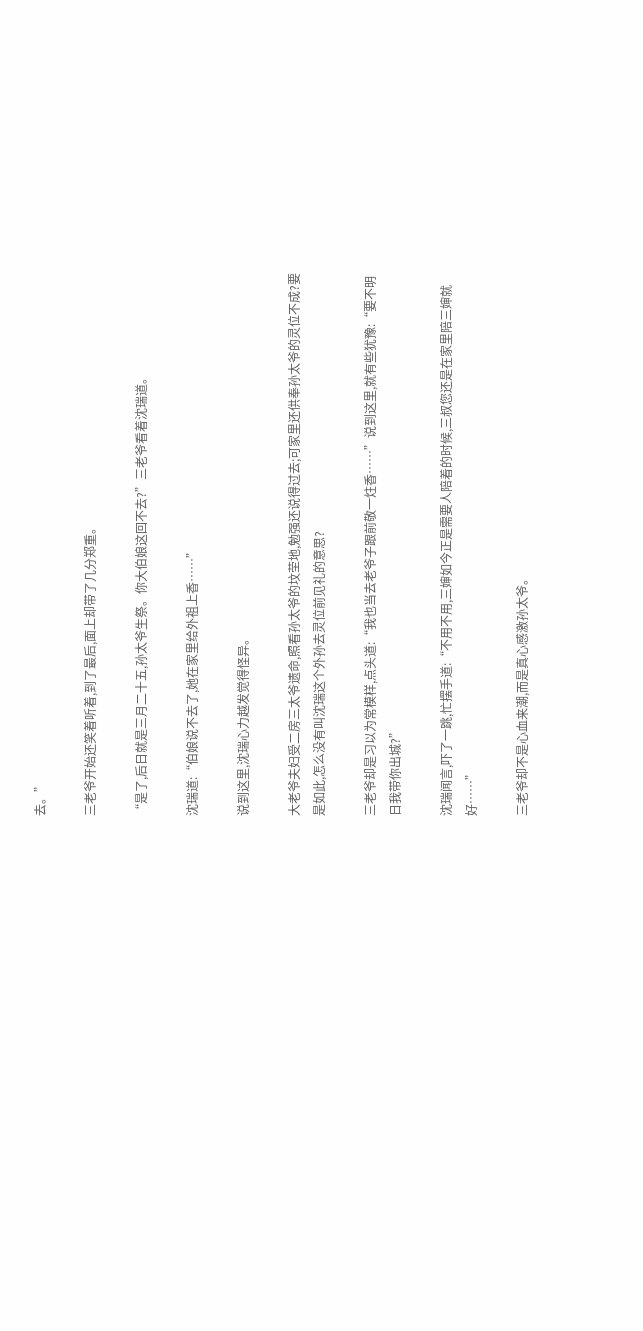去。”

三老爷开始还笑着听着,到了最后,面上却带了几分郑重。

“是了,后日就是三月二十五,孙太爷生祭。你大伯娘这回不去?”三老爷看着沈瑞道。

沈瑞道:“伯娘说不去了,她在家里给外祖上香……”

说到这里,沈瑞心力越发觉得怪异。

大老爷夫妇受二房三太爷遗命,照看孙太爷的坟茔地,勉强还说得过去;可家里还供奉孙太爷的灵位不成?要是如此,怎么没有叫沈瑞这个外孙去灵位前见礼的意思?

三老爷却是习以为常模样,点头道:“我也当去老爷子跟前敬一炷香……”说到这里,就有些犹豫:“要不明日我带你出城?”

沈瑞闻言,吓了一跳,忙摆手道:“不用不用,三婶如今正是需要人陪着的时候,三叔您还是在家里陪三婶就好……”

三老爷却不是心血来潮,而是真心感激孙太爷。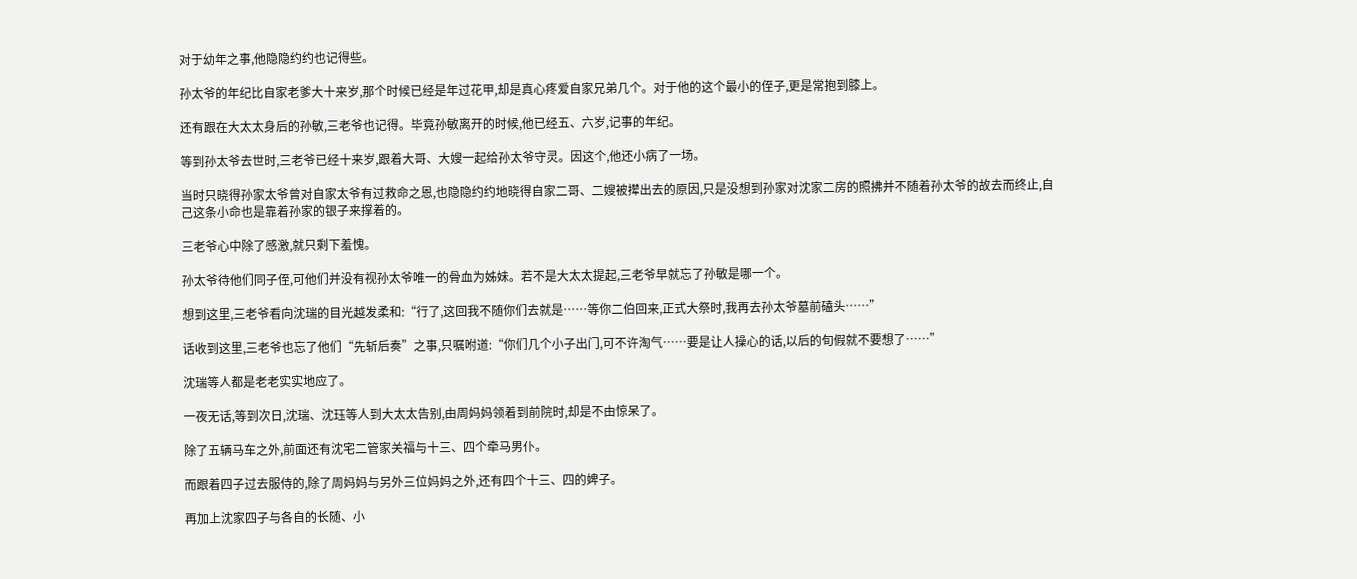对于幼年之事,他隐隐约约也记得些。

孙太爷的年纪比自家老爹大十来岁,那个时候已经是年过花甲,却是真心疼爱自家兄弟几个。对于他的这个最小的侄子,更是常抱到膝上。

还有跟在大太太身后的孙敏,三老爷也记得。毕竟孙敏离开的时候,他已经五、六岁,记事的年纪。

等到孙太爷去世时,三老爷已经十来岁,跟着大哥、大嫂一起给孙太爷守灵。因这个,他还小病了一场。

当时只晓得孙家太爷曾对自家太爷有过救命之恩,也隐隐约约地晓得自家二哥、二嫂被撵出去的原因,只是没想到孙家对沈家二房的照拂并不随着孙太爷的故去而终止,自己这条小命也是靠着孙家的银子来撑着的。

三老爷心中除了感激,就只剩下羞愧。

孙太爷待他们同子侄,可他们并没有视孙太爷唯一的骨血为姊妹。若不是大太太提起,三老爷早就忘了孙敏是哪一个。

想到这里,三老爷看向沈瑞的目光越发柔和:“行了,这回我不随你们去就是……等你二伯回来,正式大祭时,我再去孙太爷墓前磕头……”

话收到这里,三老爷也忘了他们“先斩后奏”之事,只嘱咐道:“你们几个小子出门,可不许淘气……要是让人操心的话,以后的旬假就不要想了……”

沈瑞等人都是老老实实地应了。

一夜无话,等到次日,沈瑞、沈珏等人到大太太告别,由周妈妈领着到前院时,却是不由惊呆了。

除了五辆马车之外,前面还有沈宅二管家关福与十三、四个牵马男仆。

而跟着四子过去服侍的,除了周妈妈与另外三位妈妈之外,还有四个十三、四的婢子。

再加上沈家四子与各自的长随、小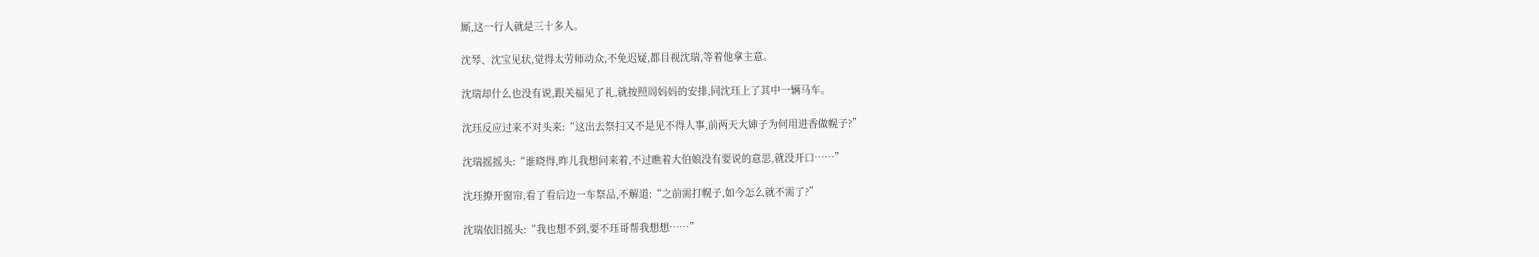厮,这一行人就是三十多人。

沈琴、沈宝见状,觉得太劳师动众,不免迟疑,都目视沈瑞,等着他拿主意。

沈瑞却什么也没有说,跟关福见了礼,就按照周妈妈的安排,同沈珏上了其中一辆马车。

沈珏反应过来不对头来:“这出去祭扫又不是见不得人事,前两天大婶子为何用进香做幌子?”

沈瑞摇摇头:“谁晓得,昨儿我想问来着,不过瞧着大伯娘没有要说的意思,就没开口……”

沈珏撩开窗帘,看了看后边一车祭品,不解道:“之前需打幌子,如今怎么就不需了?”

沈瑞依旧摇头:“我也想不到,要不珏哥帮我想想……”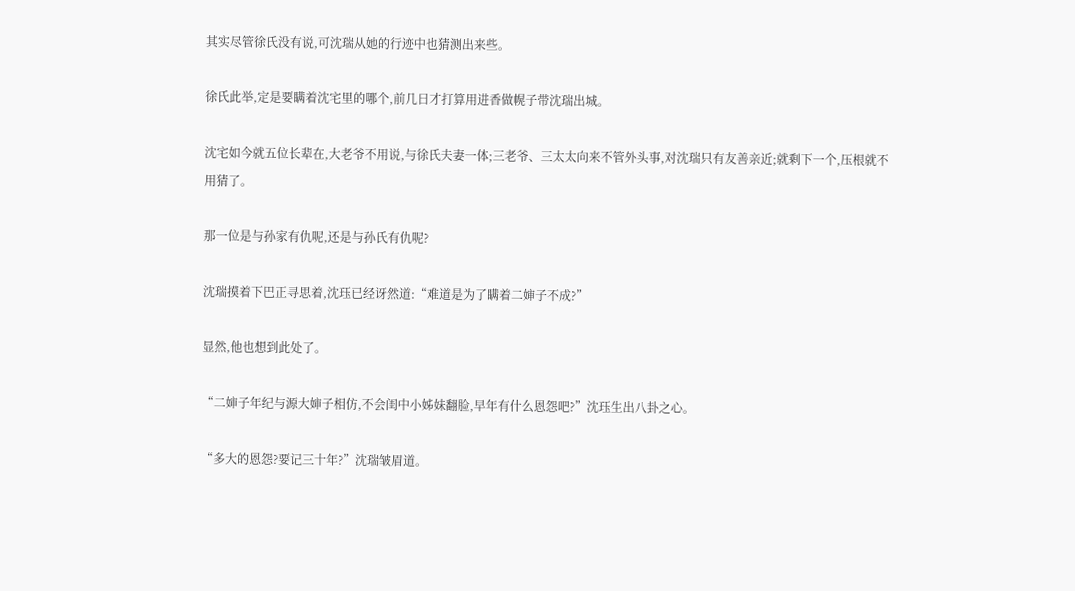其实尽管徐氏没有说,可沈瑞从她的行迹中也猜测出来些。

徐氏此举,定是要瞒着沈宅里的哪个,前几日才打算用进香做幌子带沈瑞出城。

沈宅如今就五位长辈在,大老爷不用说,与徐氏夫妻一体;三老爷、三太太向来不管外头事,对沈瑞只有友善亲近;就剩下一个,压根就不用猜了。

那一位是与孙家有仇呢,还是与孙氏有仇呢?

沈瑞摸着下巴正寻思着,沈珏已经讶然道:“难道是为了瞒着二婶子不成?”

显然,他也想到此处了。

“二婶子年纪与源大婶子相仿,不会闺中小姊妹翻脸,早年有什么恩怨吧?”沈珏生出八卦之心。

“多大的恩怨?要记三十年?”沈瑞皱眉道。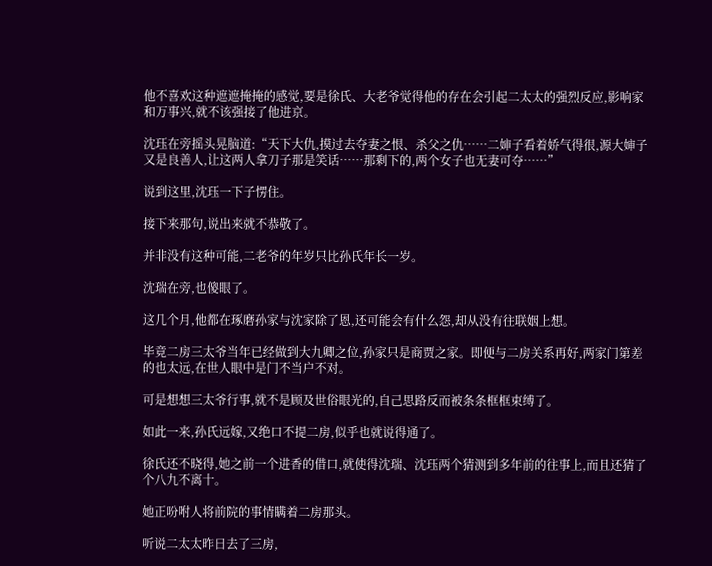他不喜欢这种遮遮掩掩的感觉,要是徐氏、大老爷觉得他的存在会引起二太太的强烈反应,影响家和万事兴,就不该强接了他进京。

沈珏在旁摇头晃脑道:“天下大仇,摸过去夺妻之恨、杀父之仇……二婶子看着娇气得很,源大婶子又是良善人,让这两人拿刀子那是笑话……那剩下的,两个女子也无妻可夺……”

说到这里,沈珏一下子愣住。

接下来那句,说出来就不恭敬了。

并非没有这种可能,二老爷的年岁只比孙氏年长一岁。

沈瑞在旁,也傻眼了。

这几个月,他都在琢磨孙家与沈家除了恩,还可能会有什么怨,却从没有往联姻上想。

毕竟二房三太爷当年已经做到大九卿之位,孙家只是商贾之家。即便与二房关系再好,两家门第差的也太远,在世人眼中是门不当户不对。

可是想想三太爷行事,就不是顾及世俗眼光的,自己思路反而被条条框框束缚了。

如此一来,孙氏远嫁,又绝口不提二房,似乎也就说得通了。

徐氏还不晓得,她之前一个进香的借口,就使得沈瑞、沈珏两个猜测到多年前的往事上,而且还猜了个八九不离十。

她正吩咐人将前院的事情瞒着二房那头。

听说二太太昨日去了三房,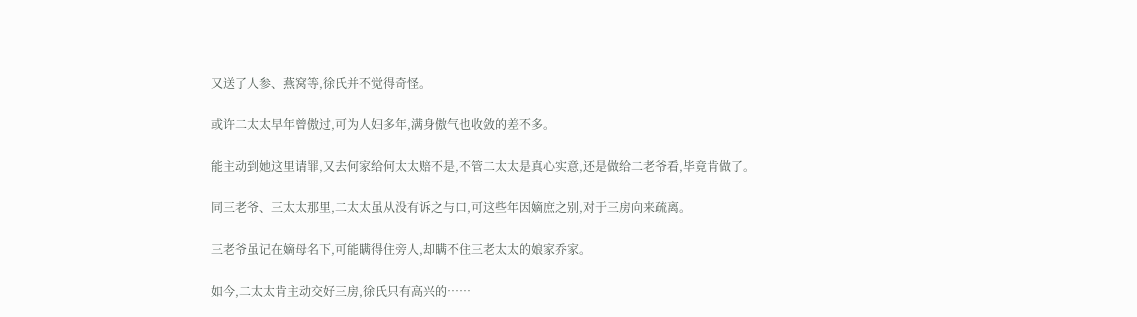又送了人参、燕窝等,徐氏并不觉得奇怪。

或许二太太早年曾傲过,可为人妇多年,满身傲气也收敛的差不多。

能主动到她这里请罪,又去何家给何太太赔不是,不管二太太是真心实意,还是做给二老爷看,毕竟肯做了。

同三老爷、三太太那里,二太太虽从没有诉之与口,可这些年因嫡庶之别,对于三房向来疏离。

三老爷虽记在嫡母名下,可能瞒得住旁人,却瞒不住三老太太的娘家乔家。

如今,二太太肯主动交好三房,徐氏只有高兴的……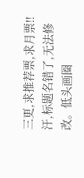三更,求推荐票,求月票!!汗,标题名错了,无法修改。低头画圈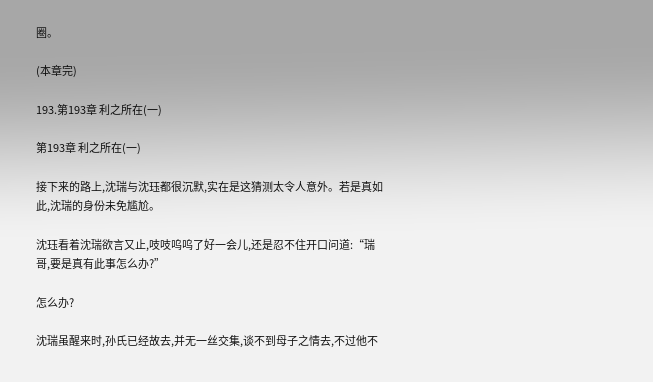圈。

(本章完)

193.第193章 利之所在(一)

第193章 利之所在(一)

接下来的路上,沈瑞与沈珏都很沉默,实在是这猜测太令人意外。若是真如此,沈瑞的身份未免尴尬。

沈珏看着沈瑞欲言又止,吱吱呜呜了好一会儿,还是忍不住开口问道:“瑞哥,要是真有此事怎么办?”

怎么办?

沈瑞虽醒来时,孙氏已经故去,并无一丝交集,谈不到母子之情去,不过他不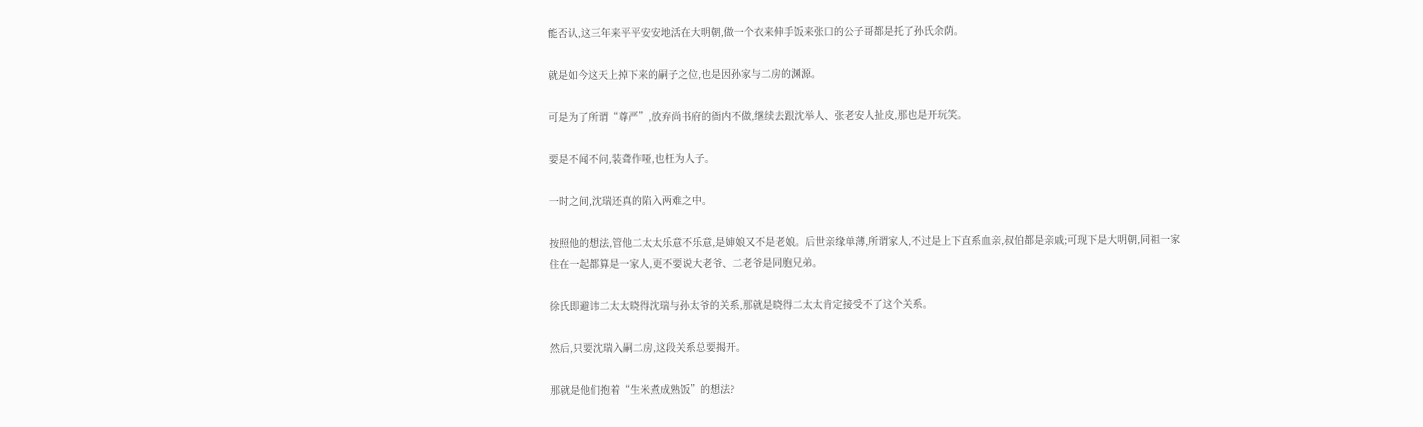能否认,这三年来平平安安地活在大明朝,做一个衣来伸手饭来张口的公子哥都是托了孙氏余荫。

就是如今这天上掉下来的嗣子之位,也是因孙家与二房的渊源。

可是为了所谓“尊严”,放弃尚书府的衙内不做,继续去跟沈举人、张老安人扯皮,那也是开玩笑。

要是不闻不问,装聋作哑,也枉为人子。

一时之间,沈瑞还真的陷入两难之中。

按照他的想法,管他二太太乐意不乐意,是婶娘又不是老娘。后世亲缘单薄,所谓家人,不过是上下直系血亲,叔伯都是亲戚;可现下是大明朝,同祖一家住在一起都算是一家人,更不要说大老爷、二老爷是同胞兄弟。

徐氏即避讳二太太晓得沈瑞与孙太爷的关系,那就是晓得二太太肯定接受不了这个关系。

然后,只要沈瑞入嗣二房,这段关系总要揭开。

那就是他们抱着“生米煮成熟饭”的想法?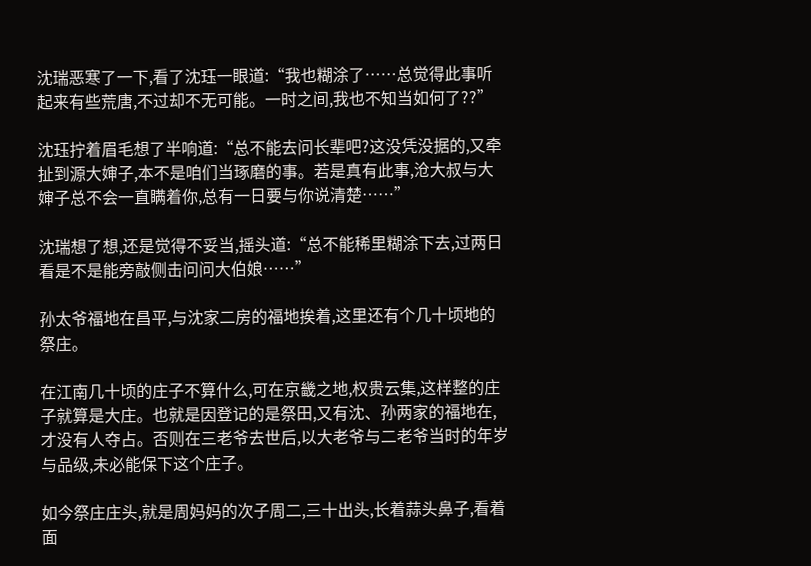沈瑞恶寒了一下,看了沈珏一眼道:“我也糊涂了……总觉得此事听起来有些荒唐,不过却不无可能。一时之间,我也不知当如何了??”

沈珏拧着眉毛想了半响道:“总不能去问长辈吧?这没凭没据的,又牵扯到源大婶子,本不是咱们当琢磨的事。若是真有此事,沧大叔与大婶子总不会一直瞒着你,总有一日要与你说清楚……”

沈瑞想了想,还是觉得不妥当,摇头道:“总不能稀里糊涂下去,过两日看是不是能旁敲侧击问问大伯娘……”

孙太爷福地在昌平,与沈家二房的福地挨着,这里还有个几十顷地的祭庄。

在江南几十顷的庄子不算什么,可在京畿之地,权贵云集,这样整的庄子就算是大庄。也就是因登记的是祭田,又有沈、孙两家的福地在,才没有人夺占。否则在三老爷去世后,以大老爷与二老爷当时的年岁与品级,未必能保下这个庄子。

如今祭庄庄头,就是周妈妈的次子周二,三十出头,长着蒜头鼻子,看着面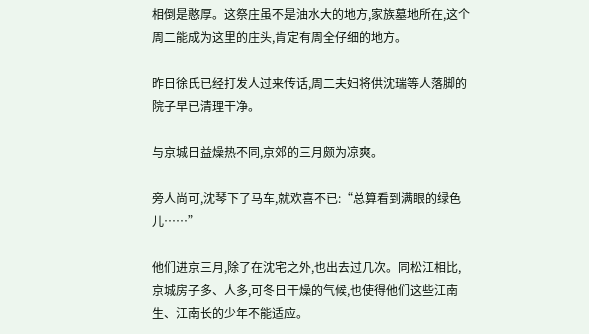相倒是憨厚。这祭庄虽不是油水大的地方,家族墓地所在,这个周二能成为这里的庄头,肯定有周全仔细的地方。

昨日徐氏已经打发人过来传话,周二夫妇将供沈瑞等人落脚的院子早已清理干净。

与京城日益燥热不同,京郊的三月颇为凉爽。

旁人尚可,沈琴下了马车,就欢喜不已:“总算看到满眼的绿色儿……”

他们进京三月,除了在沈宅之外,也出去过几次。同松江相比,京城房子多、人多,可冬日干燥的气候,也使得他们这些江南生、江南长的少年不能适应。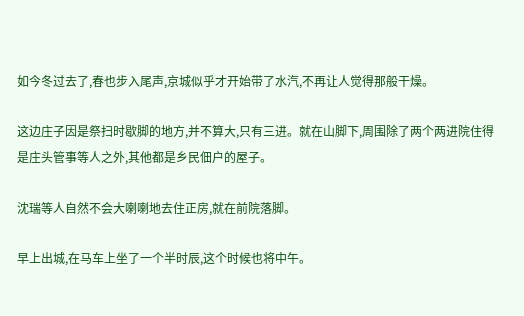如今冬过去了,春也步入尾声,京城似乎才开始带了水汽,不再让人觉得那般干燥。

这边庄子因是祭扫时歇脚的地方,并不算大,只有三进。就在山脚下,周围除了两个两进院住得是庄头管事等人之外,其他都是乡民佃户的屋子。

沈瑞等人自然不会大喇喇地去住正房,就在前院落脚。

早上出城,在马车上坐了一个半时辰,这个时候也将中午。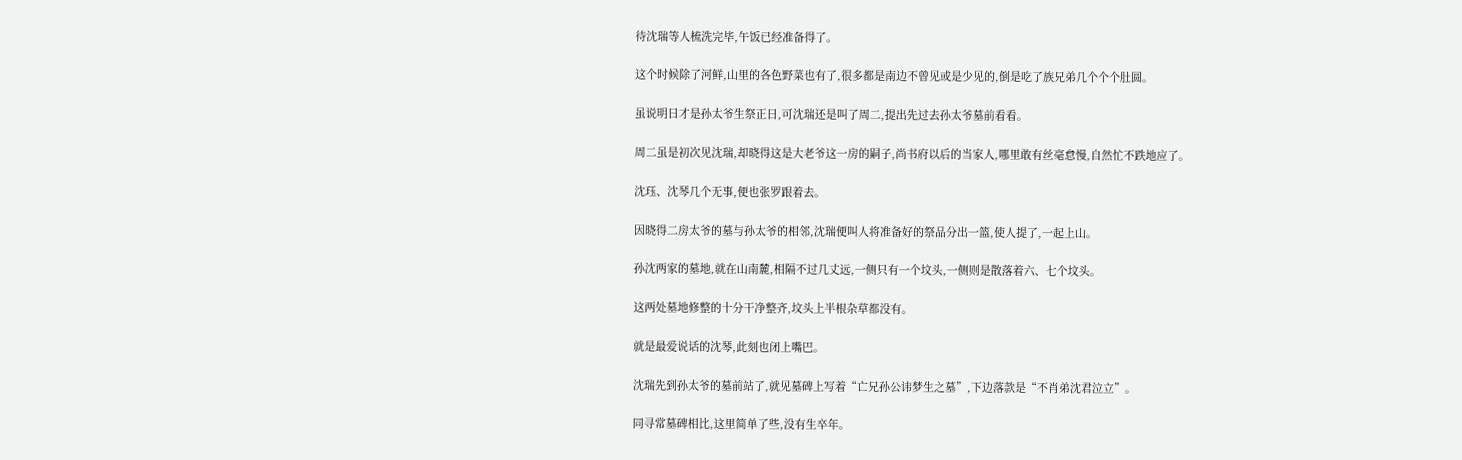待沈瑞等人梳洗完毕,午饭已经准备得了。

这个时候除了河鲜,山里的各色野菜也有了,很多都是南边不曾见或是少见的,倒是吃了族兄弟几个个个肚圆。

虽说明日才是孙太爷生祭正日,可沈瑞还是叫了周二,提出先过去孙太爷墓前看看。

周二虽是初次见沈瑞,却晓得这是大老爷这一房的嗣子,尚书府以后的当家人,哪里敢有丝毫怠慢,自然忙不跌地应了。

沈珏、沈琴几个无事,便也张罗跟着去。

因晓得二房太爷的墓与孙太爷的相邻,沈瑞便叫人将准备好的祭品分出一篮,使人提了,一起上山。

孙沈两家的墓地,就在山南麓,相隔不过几丈远,一侧只有一个坟头,一侧则是散落着六、七个坟头。

这两处墓地修整的十分干净整齐,坟头上半根杂草都没有。

就是最爱说话的沈琴,此刻也闭上嘴巴。

沈瑞先到孙太爷的墓前站了,就见墓碑上写着“亡兄孙公讳梦生之墓”,下边落款是“不肖弟沈君泣立”。

同寻常墓碑相比,这里简单了些,没有生卒年。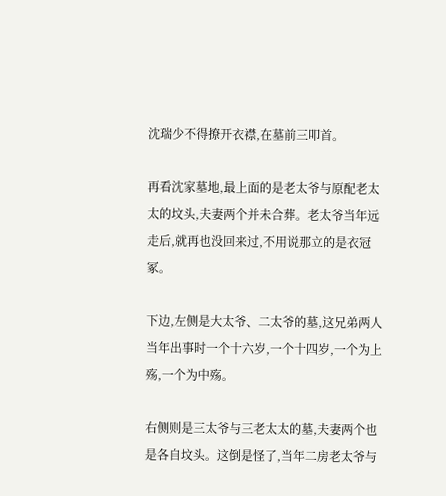沈瑞少不得撩开衣襟,在墓前三叩首。

再看沈家墓地,最上面的是老太爷与原配老太太的坟头,夫妻两个并未合葬。老太爷当年远走后,就再也没回来过,不用说那立的是衣冠冢。

下边,左侧是大太爷、二太爷的墓,这兄弟两人当年出事时一个十六岁,一个十四岁,一个为上殇,一个为中殇。

右侧则是三太爷与三老太太的墓,夫妻两个也是各自坟头。这倒是怪了,当年二房老太爷与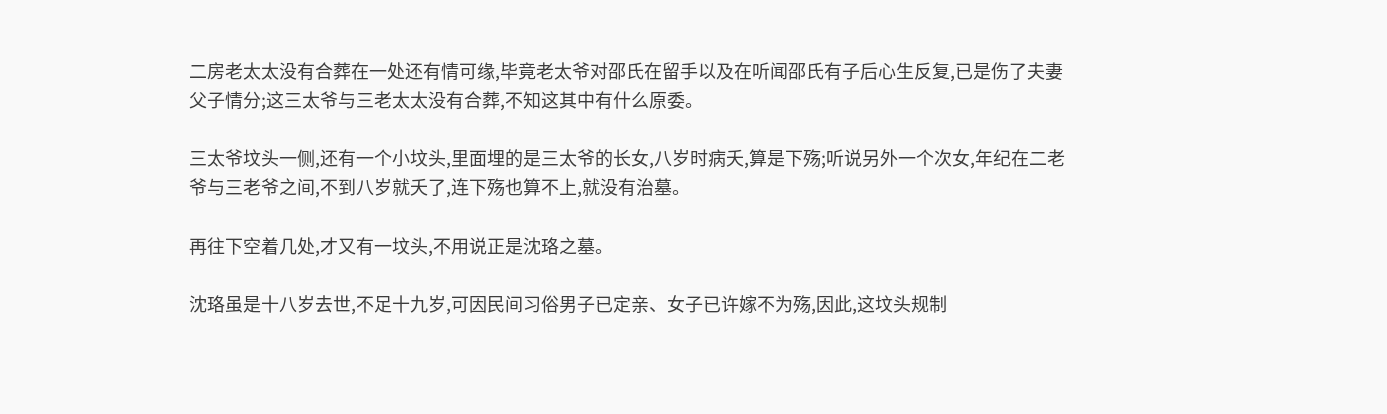二房老太太没有合葬在一处还有情可缘,毕竟老太爷对邵氏在留手以及在听闻邵氏有子后心生反复,已是伤了夫妻父子情分;这三太爷与三老太太没有合葬,不知这其中有什么原委。

三太爷坟头一侧,还有一个小坟头,里面埋的是三太爷的长女,八岁时病夭,算是下殇;听说另外一个次女,年纪在二老爷与三老爷之间,不到八岁就夭了,连下殇也算不上,就没有治墓。

再往下空着几处,才又有一坟头,不用说正是沈珞之墓。

沈珞虽是十八岁去世,不足十九岁,可因民间习俗男子已定亲、女子已许嫁不为殇,因此,这坟头规制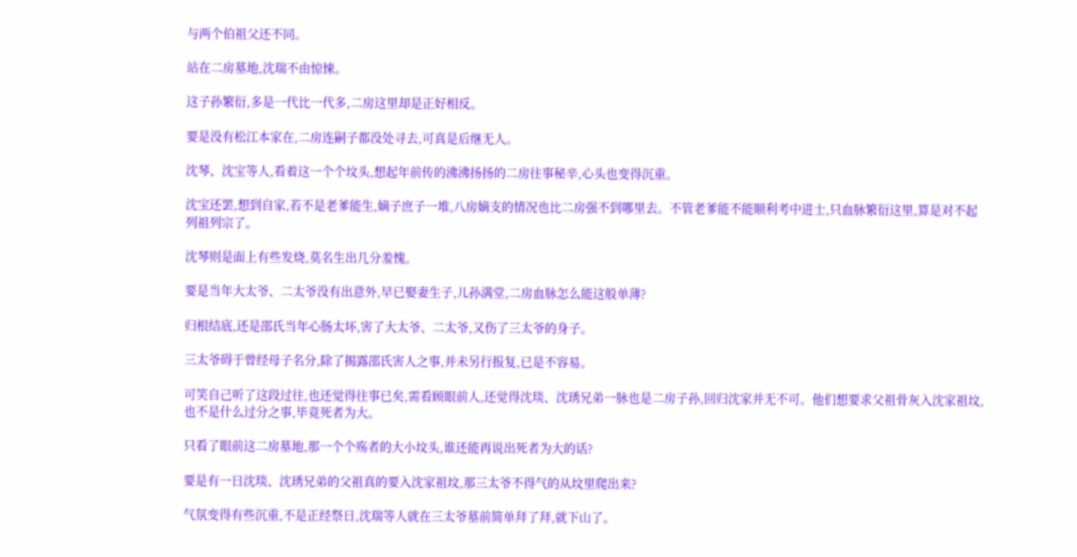与两个伯祖父还不同。

站在二房墓地,沈瑞不由惊悚。

这子孙繁衍,多是一代比一代多,二房这里却是正好相反。

要是没有松江本家在,二房连嗣子都没处寻去,可真是后继无人。

沈琴、沈宝等人,看着这一个个坟头,想起年前传的沸沸扬扬的二房往事秘辛,心头也变得沉重。

沈宝还罢,想到自家,若不是老爹能生,嫡子庶子一堆,八房嫡支的情况也比二房强不到哪里去。不管老爹能不能顺利考中进士,只血脉繁衍这里,算是对不起列祖列宗了。

沈琴则是面上有些发烧,莫名生出几分羞愧。

要是当年大太爷、二太爷没有出意外,早已娶妻生子,儿孙满堂,二房血脉怎么能这般单薄?

归根结底,还是邵氏当年心肠太坏,害了大太爷、二太爷,又伤了三太爷的身子。

三太爷碍于曾经母子名分,除了揭露邵氏害人之事,并未另行报复,已是不容易。

可笑自己听了这段过往,也还觉得往事已矣,需看顾眼前人,还觉得沈琰、沈琇兄弟一脉也是二房子孙,回归沈家并无不可。他们想要求父祖骨灰入沈家祖坟,也不是什么过分之事,毕竟死者为大。

只看了眼前这二房墓地,那一个个殇者的大小坟头,谁还能再说出死者为大的话?

要是有一日沈琰、沈琇兄弟的父祖真的要入沈家祖坟,那三太爷不得气的从坟里爬出来?

气氛变得有些沉重,不是正经祭日,沈瑞等人就在三太爷墓前简单拜了拜,就下山了。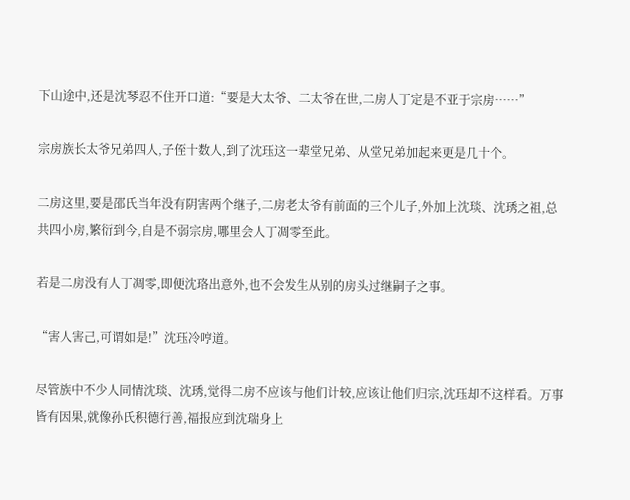下山途中,还是沈琴忍不住开口道:“要是大太爷、二太爷在世,二房人丁定是不亚于宗房……”

宗房族长太爷兄弟四人,子侄十数人,到了沈珏这一辈堂兄弟、从堂兄弟加起来更是几十个。

二房这里,要是邵氏当年没有阴害两个继子,二房老太爷有前面的三个儿子,外加上沈琰、沈琇之祖,总共四小房,繁衍到今,自是不弱宗房,哪里会人丁凋零至此。

若是二房没有人丁凋零,即便沈珞出意外,也不会发生从别的房头过继嗣子之事。

“害人害己,可谓如是!”沈珏冷哼道。

尽管族中不少人同情沈琰、沈琇,觉得二房不应该与他们计较,应该让他们归宗,沈珏却不这样看。万事皆有因果,就像孙氏积德行善,福报应到沈瑞身上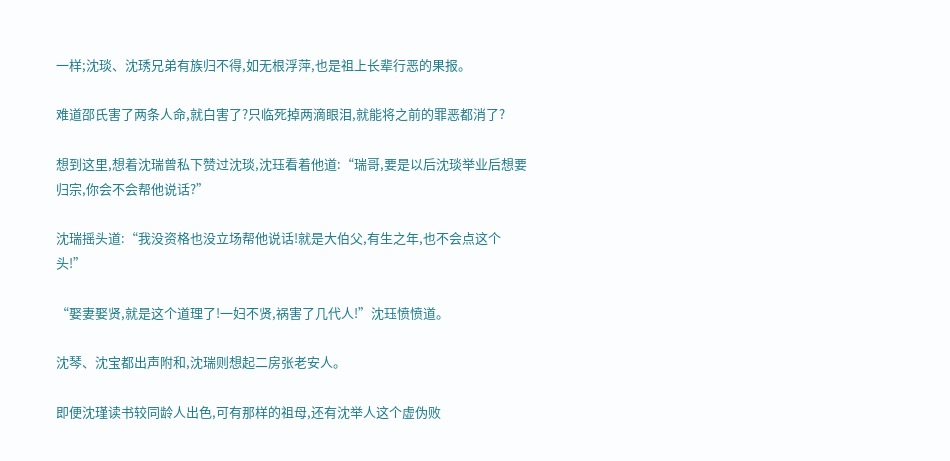一样;沈琰、沈琇兄弟有族归不得,如无根浮萍,也是祖上长辈行恶的果报。

难道邵氏害了两条人命,就白害了?只临死掉两滴眼泪,就能将之前的罪恶都消了?

想到这里,想着沈瑞曾私下赞过沈琰,沈珏看着他道:“瑞哥,要是以后沈琰举业后想要归宗,你会不会帮他说话?”

沈瑞摇头道:“我没资格也没立场帮他说话!就是大伯父,有生之年,也不会点这个头!”

“娶妻娶贤,就是这个道理了!一妇不贤,祸害了几代人!”沈珏愤愤道。

沈琴、沈宝都出声附和,沈瑞则想起二房张老安人。

即便沈瑾读书较同龄人出色,可有那样的祖母,还有沈举人这个虚伪败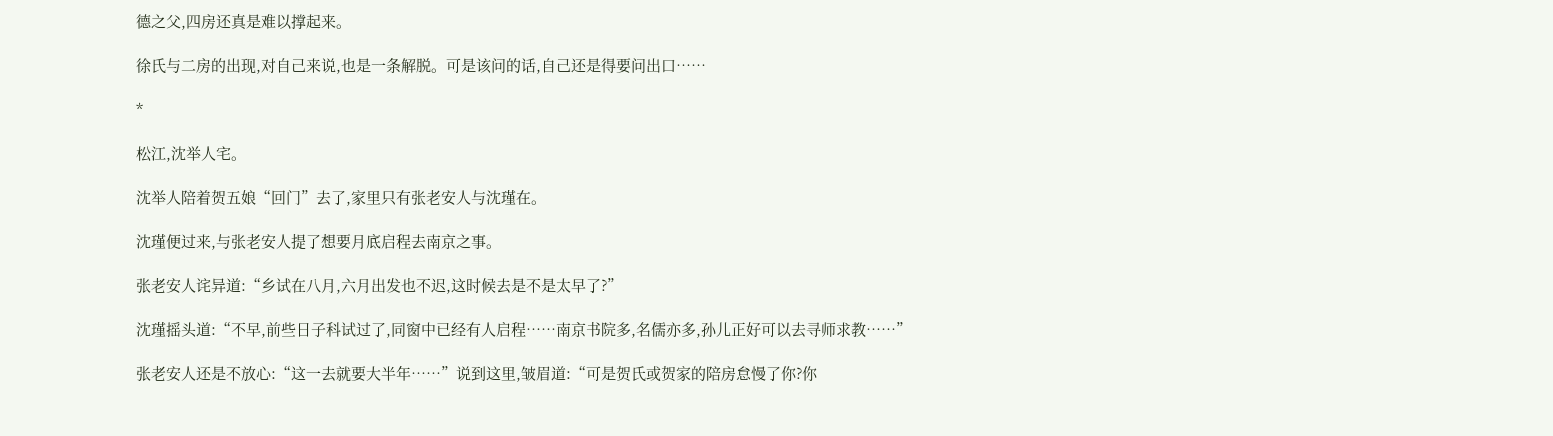德之父,四房还真是难以撑起来。

徐氏与二房的出现,对自己来说,也是一条解脱。可是该问的话,自己还是得要问出口……

*

松江,沈举人宅。

沈举人陪着贺五娘“回门”去了,家里只有张老安人与沈瑾在。

沈瑾便过来,与张老安人提了想要月底启程去南京之事。

张老安人诧异道:“乡试在八月,六月出发也不迟,这时候去是不是太早了?”

沈瑾摇头道:“不早,前些日子科试过了,同窗中已经有人启程……南京书院多,名儒亦多,孙儿正好可以去寻师求教……”

张老安人还是不放心:“这一去就要大半年……”说到这里,皱眉道:“可是贺氏或贺家的陪房怠慢了你?你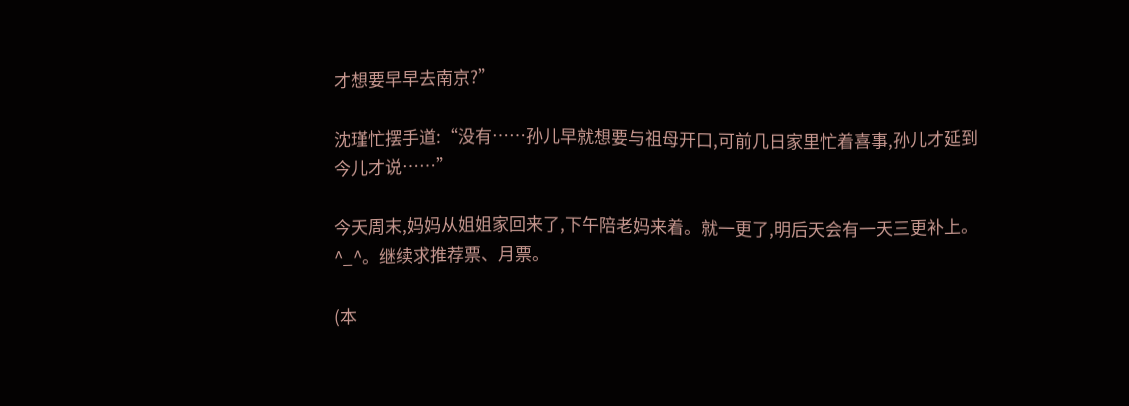才想要早早去南京?”

沈瑾忙摆手道:“没有……孙儿早就想要与祖母开口,可前几日家里忙着喜事,孙儿才延到今儿才说……”

今天周末,妈妈从姐姐家回来了,下午陪老妈来着。就一更了,明后天会有一天三更补上。^_^。继续求推荐票、月票。

(本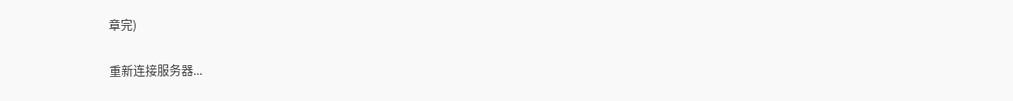章完)

重新连接服务器...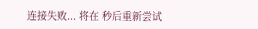连接失败... 将在 秒后重新尝试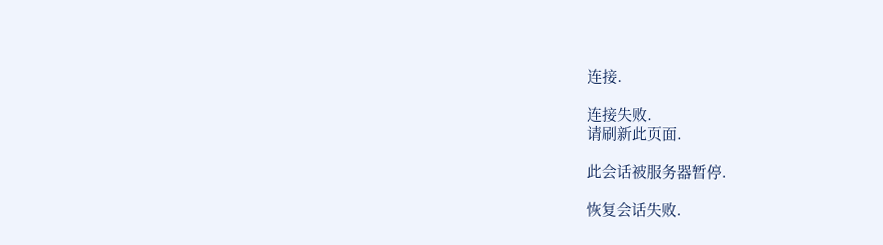连接.

连接失败.
请刷新此页面.

此会话被服务器暂停.

恢复会话失败.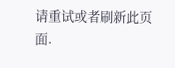请重试或者刷新此页面.